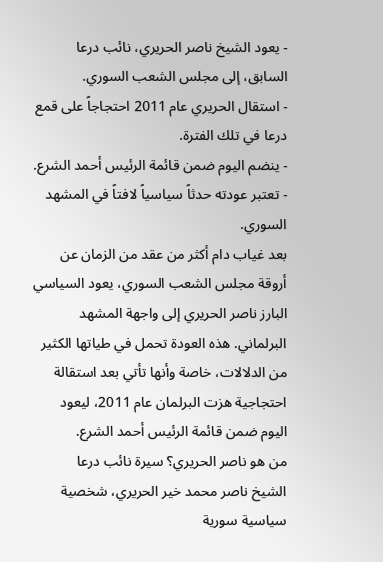- يعود الشيخ ناصر الحريري، نائب درعا السابق، إلى مجلس الشعب السوري.
- استقال الحريري عام 2011 احتجاجاً على قمع درعا في تلك الفترة.
- ينضم اليوم ضمن قائمة الرئيس أحمد الشرع.
- تعتبر عودته حدثاً سياسياً لافتاً في المشهد السوري.
بعد غياب دام أكثر من عقد من الزمان عن أروقة مجلس الشعب السوري، يعود السياسي البارز ناصر الحريري إلى واجهة المشهد البرلماني. هذه العودة تحمل في طياتها الكثير من الدلالات، خاصة وأنها تأتي بعد استقالة احتجاجية هزت البرلمان عام 2011، ليعود اليوم ضمن قائمة الرئيس أحمد الشرع.
من هو ناصر الحريري؟ سيرة نائب درعا
الشيخ ناصر محمد خير الحريري، شخصية سياسية سورية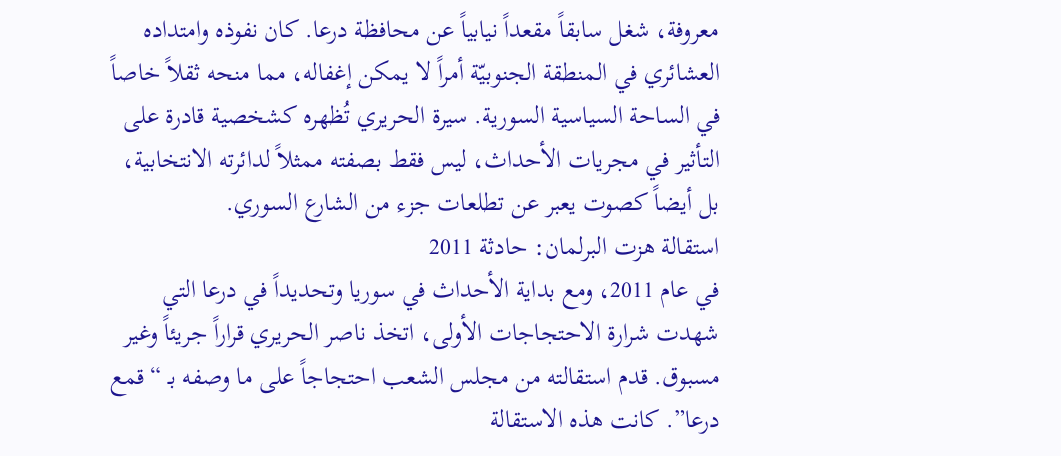معروفة، شغل سابقاً مقعداً نيابياً عن محافظة درعا. كان نفوذه وامتداده العشائري في المنطقة الجنوبيّة أمراً لا يمكن إغفاله، مما منحه ثقلاً خاصاً في الساحة السياسية السورية. سيرة الحريري تُظهره كشخصية قادرة على التأثير في مجريات الأحداث، ليس فقط بصفته ممثلاً لدائرته الانتخابية، بل أيضاً كصوت يعبر عن تطلعات جزء من الشارع السوري.
استقالة هزت البرلمان: حادثة 2011
في عام 2011، ومع بداية الأحداث في سوريا وتحديداً في درعا التي شهدت شرارة الاحتجاجات الأولى، اتخذ ناصر الحريري قراراً جريئاً وغير مسبوق. قدم استقالته من مجلس الشعب احتجاجاً على ما وصفه بـ “قمع درعا”. كانت هذه الاستقالة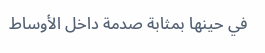في حينها بمثابة صدمة داخل الأوساط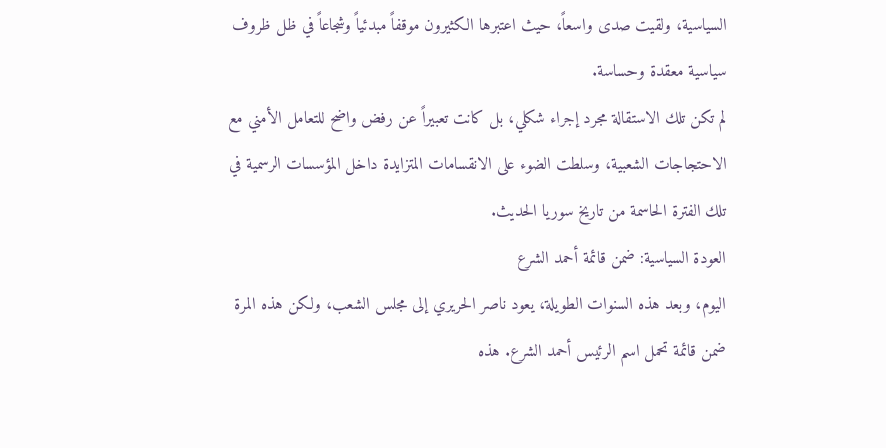السياسية، ولقيت صدى واسعاً، حيث اعتبرها الكثيرون موقفاً مبدئياً وشجاعاً في ظل ظروف سياسية معقدة وحساسة.
لم تكن تلك الاستقالة مجرد إجراء شكلي، بل كانت تعبيراً عن رفض واضح للتعامل الأمني مع الاحتجاجات الشعبية، وسلطت الضوء على الانقسامات المتزايدة داخل المؤسسات الرسمية في تلك الفترة الحاسمة من تاريخ سوريا الحديث.
العودة السياسية: ضمن قائمة أحمد الشرع
اليوم، وبعد هذه السنوات الطويلة، يعود ناصر الحريري إلى مجلس الشعب، ولكن هذه المرة ضمن قائمة تحمل اسم الرئيس أحمد الشرع. هذه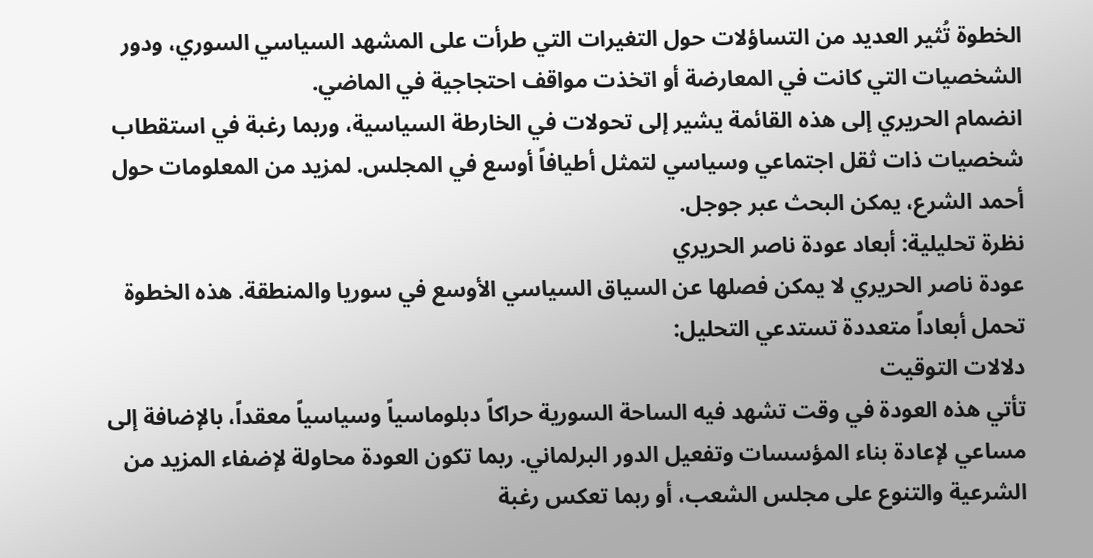الخطوة تُثير العديد من التساؤلات حول التغيرات التي طرأت على المشهد السياسي السوري، ودور الشخصيات التي كانت في المعارضة أو اتخذت مواقف احتجاجية في الماضي.
انضمام الحريري إلى هذه القائمة يشير إلى تحولات في الخارطة السياسية، وربما رغبة في استقطاب شخصيات ذات ثقل اجتماعي وسياسي لتمثل أطيافاً أوسع في المجلس. لمزيد من المعلومات حول أحمد الشرع، يمكن البحث عبر جوجل.
نظرة تحليلية: أبعاد عودة ناصر الحريري
عودة ناصر الحريري لا يمكن فصلها عن السياق السياسي الأوسع في سوريا والمنطقة. هذه الخطوة تحمل أبعاداً متعددة تستدعي التحليل:
دلالات التوقيت
تأتي هذه العودة في وقت تشهد فيه الساحة السورية حراكاً دبلوماسياً وسياسياً معقداً، بالإضافة إلى مساعي لإعادة بناء المؤسسات وتفعيل الدور البرلماني. ربما تكون العودة محاولة لإضفاء المزيد من الشرعية والتنوع على مجلس الشعب، أو ربما تعكس رغبة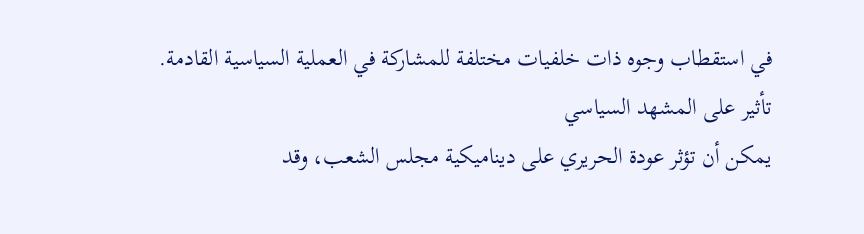في استقطاب وجوه ذات خلفيات مختلفة للمشاركة في العملية السياسية القادمة.
تأثير على المشهد السياسي
يمكن أن تؤثر عودة الحريري على ديناميكية مجلس الشعب، وقد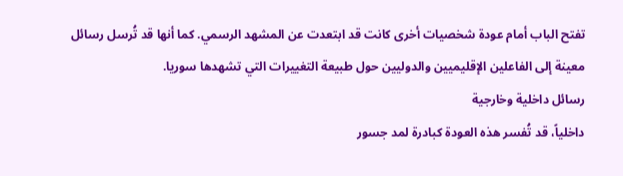تفتح الباب أمام عودة شخصيات أخرى كانت قد ابتعدت عن المشهد الرسمي. كما أنها قد تُرسل رسائل معينة إلى الفاعلين الإقليميين والدوليين حول طبيعة التغييرات التي تشهدها سوريا.
رسائل داخلية وخارجية
داخلياً، قد تُفسر هذه العودة كبادرة لمد جسور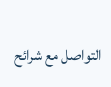التواصل مع شرائح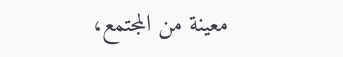معينة من المجتمع،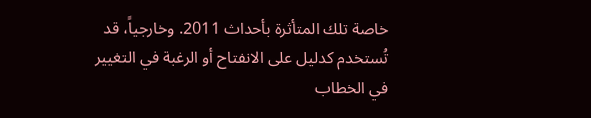خاصة تلك المتأثرة بأحداث 2011. وخارجياً، قد تُستخدم كدليل على الانفتاح أو الرغبة في التغيير في الخطاب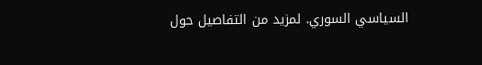السياسي السوري. لمزيد من التفاصيل حول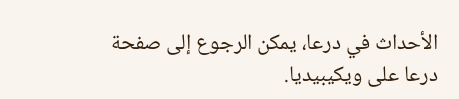الأحداث في درعا، يمكن الرجوع إلى صفحة درعا على ويكيبيديا.